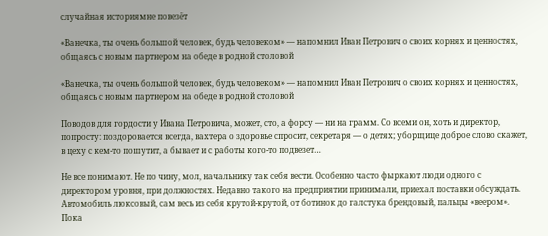случайная историямне повезёт

«Ванечка, ты очень большой человек, будь человеком» — напомнил Иван Петрович о своих корнях и ценностях, общаясь с новым партнером на обеде в родной столовой

«Ванечка, ты очень большой человек, будь человеком» — напомнил Иван Петрович о своих корнях и ценностях, общаясь с новым партнером на обеде в родной столовой

Поводов для гордости у Ивана Петровича, может, сто, а форсу — ни на грамм. Со всеми он, хоть и директор, попросту: поздоровается всегда, вахтера о здоровье спросит, секретаря — о детях; уборщице доброе слово скажет, в цеху с кем-то пошутит, а бывает и с работы кого-то подвезет…

Не все понимают. Не по чину, мол, начальнику так себя вести. Особенно часто фыркают люди одного с директором уровня, при должностях. Недавно такого на предприятии принимали, приехал поставки обсуждать. Автомобиль люксовый, сам весь из себя крутой-крутой, от ботинок до галстука брендовый, пальцы «веером». Пока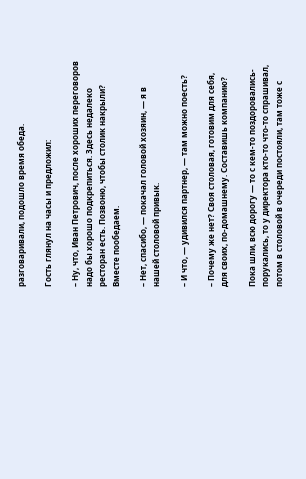разговаривали, подошло время обеда.

Гость глянул на часы и предложил:

– Ну, что, Иван Петрович, после хороших переговоров надо бы хорошо подкрепиться. Здесь недалеко ресторан есть. Позвоню, чтобы столик накрыли? Вместе пообедаем.

– Нет, спасибо, — покачал головой хозяин, — я в нашей столовой привык.

– И что, — удивился партнер, — там можно поесть?

– Почему же нет? Своя столовая, готовим для себя, для своих, по-домашнему. Составишь компанию?

Пока шли, всю дорогу — то с кем-то поздоровались-порукались, то у директора кто-то что-то спрашивал, потом в столовой в очереди постояли, там тоже с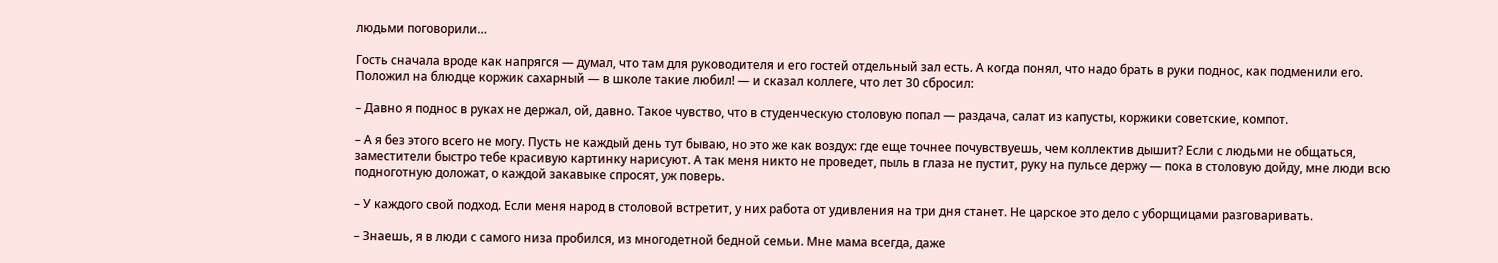людьми поговорили…

Гость сначала вроде как напрягся — думал, что там для руководителя и его гостей отдельный зал есть. А когда понял, что надо брать в руки поднос, как подменили его. Положил на блюдце коржик сахарный — в школе такие любил! — и сказал коллеге, что лет 30 сбросил:

– Давно я поднос в руках не держал, ой, давно. Такое чувство, что в студенческую столовую попал — раздача, салат из капусты, коржики советские, компот.

– А я без этого всего не могу. Пусть не каждый день тут бываю, но это же как воздух: где еще точнее почувствуешь, чем коллектив дышит? Если с людьми не общаться, заместители быстро тебе красивую картинку нарисуют. А так меня никто не проведет, пыль в глаза не пустит, руку на пульсе держу — пока в столовую дойду, мне люди всю подноготную доложат, о каждой закавыке спросят, уж поверь.

– У каждого свой подход. Если меня народ в столовой встретит, у них работа от удивления на три дня станет. Не царское это дело с уборщицами разговаривать.

– Знаешь, я в люди с самого низа пробился, из многодетной бедной семьи. Мне мама всегда, даже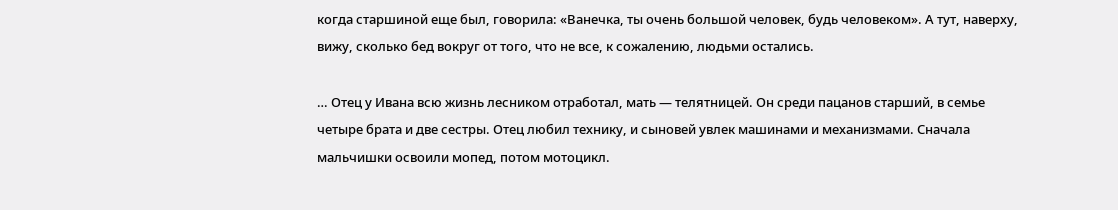когда старшиной еще был, говорила: «Ванечка, ты очень большой человек, будь человеком». А тут, наверху, вижу, сколько бед вокруг от того, что не все, к сожалению, людьми остались.

… Отец у Ивана всю жизнь лесником отработал, мать — телятницей. Он среди пацанов старший, в семье четыре брата и две сестры. Отец любил технику, и сыновей увлек машинами и механизмами. Сначала мальчишки освоили мопед, потом мотоцикл.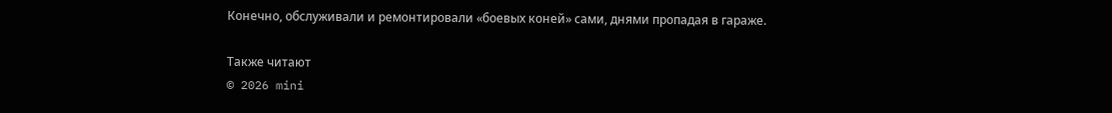Конечно, обслуживали и ремонтировали «боевых коней» сами, днями пропадая в гараже.

Также читают
© 2026 mini